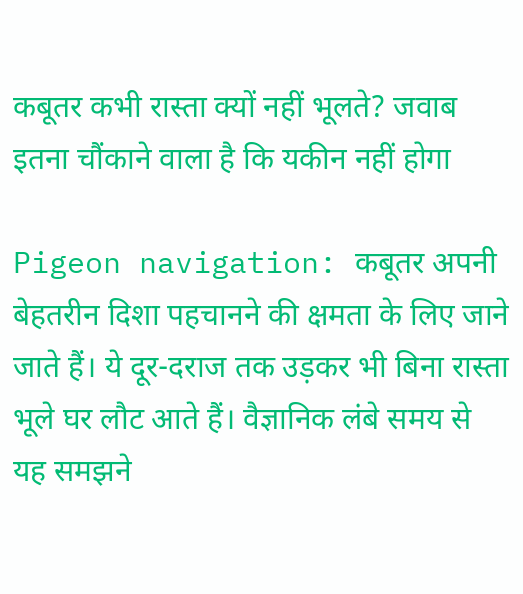कबूतर कभी रास्ता क्यों नहीं भूलते? जवाब इतना चौंकाने वाला है कि यकीन नहीं होगा

Pigeon navigation: कबूतर अपनी बेहतरीन दिशा पहचानने की क्षमता के लिए जाने जाते हैं। ये दूर-दराज तक उड़कर भी बिना रास्ता भूले घर लौट आते हैं। वैज्ञानिक लंबे समय से यह समझने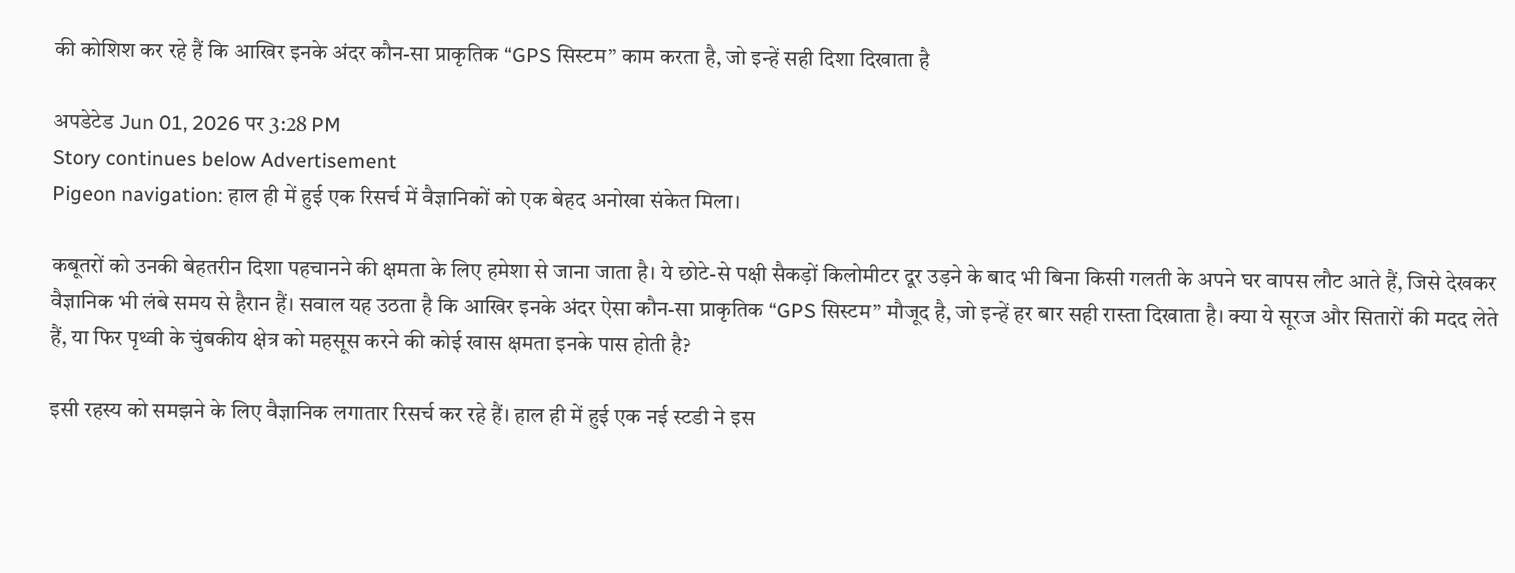की कोशिश कर रहे हैं कि आखिर इनके अंदर कौन-सा प्राकृतिक “GPS सिस्टम” काम करता है, जो इन्हें सही दिशा दिखाता है

अपडेटेड Jun 01, 2026 पर 3:28 PM
Story continues below Advertisement
Pigeon navigation: हाल ही में हुई एक रिसर्च में वैज्ञानिकों को एक बेहद अनोखा संकेत मिला।

कबूतरों को उनकी बेहतरीन दिशा पहचानने की क्षमता के लिए हमेशा से जाना जाता है। ये छोटे-से पक्षी सैकड़ों किलोमीटर दूर उड़ने के बाद भी बिना किसी गलती के अपने घर वापस लौट आते हैं, जिसे देखकर वैज्ञानिक भी लंबे समय से हैरान हैं। सवाल यह उठता है कि आखिर इनके अंदर ऐसा कौन-सा प्राकृतिक “GPS सिस्टम” मौजूद है, जो इन्हें हर बार सही रास्ता दिखाता है। क्या ये सूरज और सितारों की मदद लेते हैं, या फिर पृथ्वी के चुंबकीय क्षेत्र को महसूस करने की कोई खास क्षमता इनके पास होती है?

इसी रहस्य को समझने के लिए वैज्ञानिक लगातार रिसर्च कर रहे हैं। हाल ही में हुई एक नई स्टडी ने इस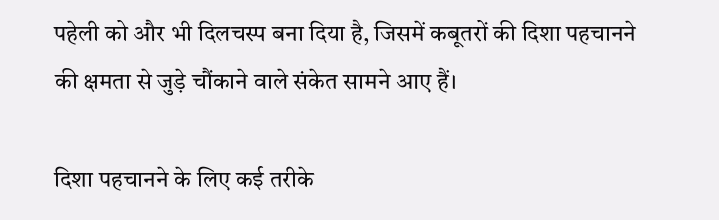पहेली को और भी दिलचस्प बना दिया है, जिसमें कबूतरों की दिशा पहचानने की क्षमता से जुड़े चौंकाने वाले संकेत सामने आए हैं।

दिशा पहचानने के लिए कई तरीके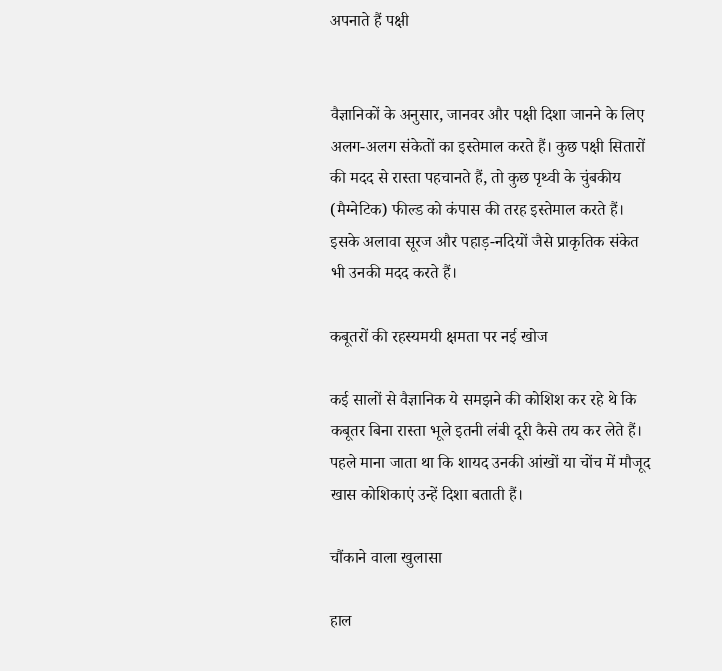अपनाते हैं पक्षी


वैज्ञानिकों के अनुसार, जानवर और पक्षी दिशा जानने के लिए अलग-अलग संकेतों का इस्तेमाल करते हैं। कुछ पक्षी सितारों की मदद से रास्ता पहचानते हैं, तो कुछ पृथ्वी के चुंबकीय (मैग्नेटिक) फील्ड को कंपास की तरह इस्तेमाल करते हैं। इसके अलावा सूरज और पहाड़-नदियों जैसे प्राकृतिक संकेत भी उनकी मदद करते हैं।

कबूतरों की रहस्यमयी क्षमता पर नई खोज

कई सालों से वैज्ञानिक ये समझने की कोशिश कर रहे थे कि कबूतर बिना रास्ता भूले इतनी लंबी दूरी कैसे तय कर लेते हैं। पहले माना जाता था कि शायद उनकी आंखों या चोंच में मौजूद खास कोशिकाएं उन्हें दिशा बताती हैं।

चौंकाने वाला खुलासा

हाल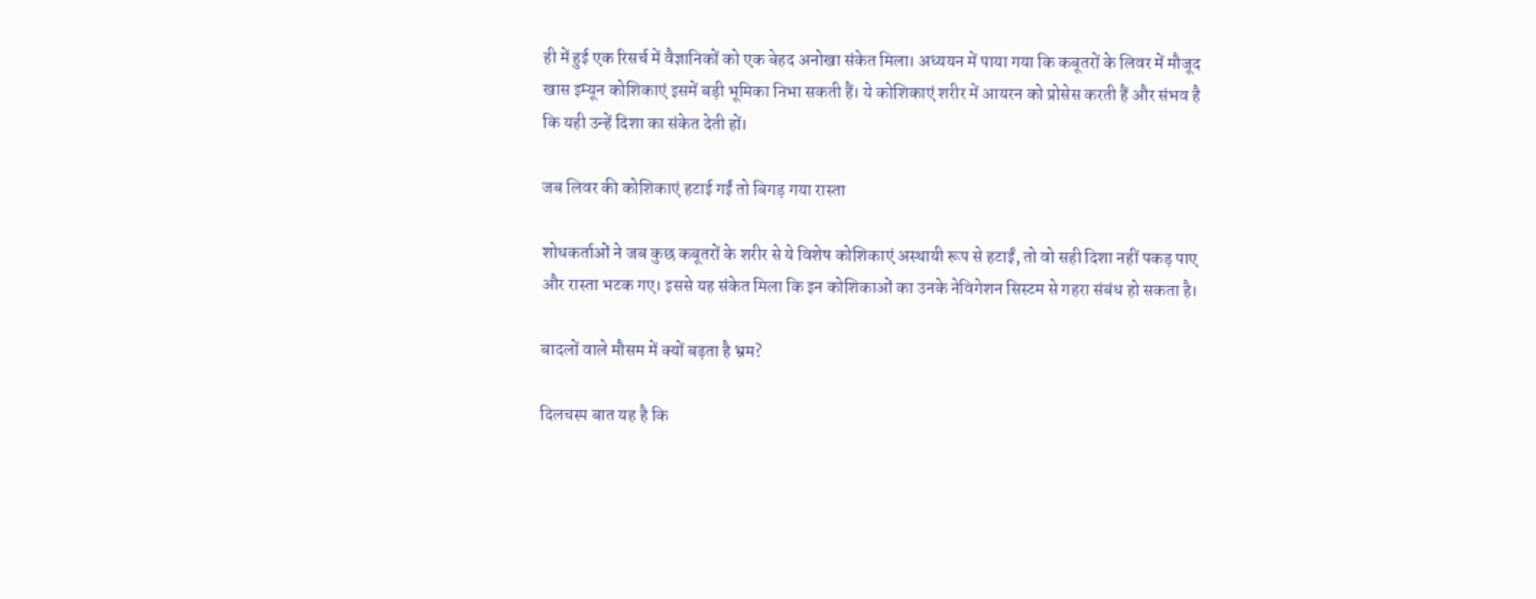ही में हुई एक रिसर्च में वैज्ञानिकों को एक बेहद अनोखा संकेत मिला। अध्ययन में पाया गया कि कबूतरों के लिवर में मौजूद खास इम्यून कोशिकाएं इसमें बड़ी भूमिका निभा सकती हैं। ये कोशिकाएं शरीर में आयरन को प्रोसेस करती हैं और संभव है कि यही उन्हें दिशा का संकेत देती हों।

जब लिवर की कोशिकाएं हटाई गईं तो बिगड़ गया रास्ता

शोधकर्ताओं ने जब कुछ कबूतरों के शरीर से ये विशेष कोशिकाएं अस्थायी रूप से हटाईं, तो वो सही दिशा नहीं पकड़ पाए और रास्ता भटक गए। इससे यह संकेत मिला कि इन कोशिकाओं का उनके नेविगेशन सिस्टम से गहरा संबंध हो सकता है।

बादलों वाले मौसम में क्यों बढ़ता है भ्रम?

दिलचस्प बात यह है कि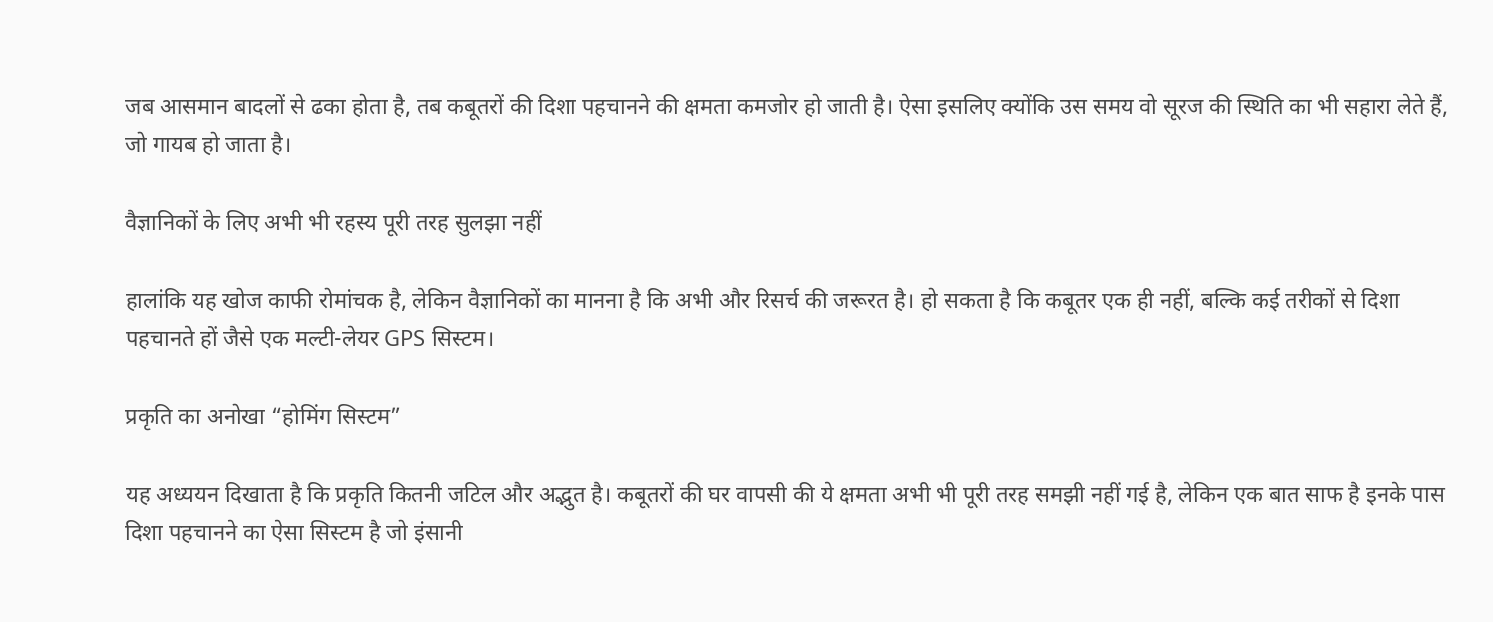जब आसमान बादलों से ढका होता है, तब कबूतरों की दिशा पहचानने की क्षमता कमजोर हो जाती है। ऐसा इसलिए क्योंकि उस समय वो सूरज की स्थिति का भी सहारा लेते हैं, जो गायब हो जाता है।

वैज्ञानिकों के लिए अभी भी रहस्य पूरी तरह सुलझा नहीं

हालांकि यह खोज काफी रोमांचक है, लेकिन वैज्ञानिकों का मानना है कि अभी और रिसर्च की जरूरत है। हो सकता है कि कबूतर एक ही नहीं, बल्कि कई तरीकों से दिशा पहचानते हों जैसे एक मल्टी-लेयर GPS सिस्टम।

प्रकृति का अनोखा “होमिंग सिस्टम”

यह अध्ययन दिखाता है कि प्रकृति कितनी जटिल और अद्भुत है। कबूतरों की घर वापसी की ये क्षमता अभी भी पूरी तरह समझी नहीं गई है, लेकिन एक बात साफ है इनके पास दिशा पहचानने का ऐसा सिस्टम है जो इंसानी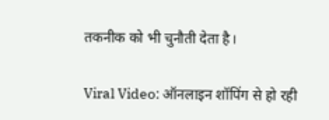तकनीक को भी चुनौती देता है।

Viral Video: ऑनलाइन शॉपिंग से हो रही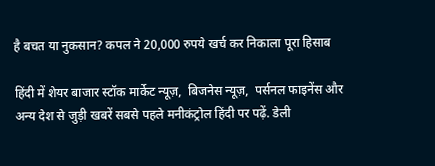है बचत या नुकसान? कपल ने 20,000 रुपये खर्च कर निकाला पूरा हिसाब

हिंदी में शेयर बाजार स्टॉक मार्केट न्यूज़,  बिजनेस न्यूज़,  पर्सनल फाइनेंस और अन्य देश से जुड़ी खबरें सबसे पहले मनीकंट्रोल हिंदी पर पढ़ें. डेली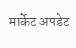मार्केट अपडेट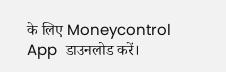के लिए Moneycontrol App  डाउनलोड करें।